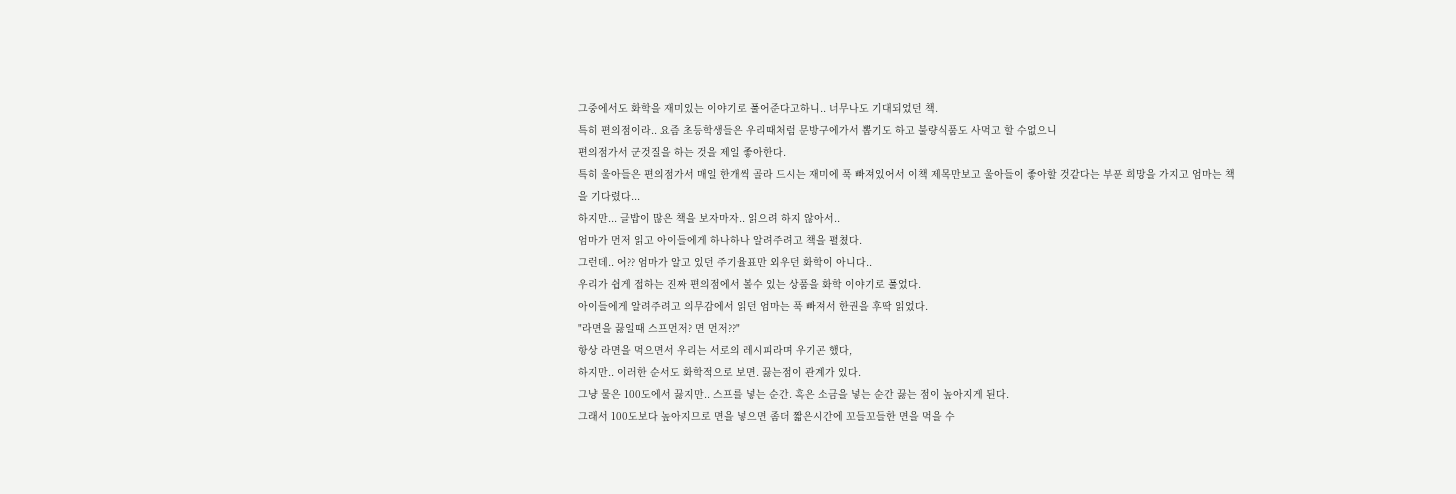그중에서도 화학을 재미있는 이야기로 풀어준다고하니.. 너무나도 기대되었던 책.
특히 편의점이라.. 요즘 초등학생들은 우리때처럼 문방구에가서 뽑기도 하고 불량식품도 사먹고 할 수없으니
편의점가서 군것질을 하는 것을 제일 좋아한다.
특히 울아들은 편의점가서 매일 한개씩 골라 드시는 재미에 푹 빠져있어서 이책 제목만보고 울아들이 좋아할 것같다는 부푼 희망을 가지고 엄마는 책을 기다렸다...
하지만... 글밥이 많은 책을 보자마자.. 읽으려 하지 않아서..
엄마가 먼저 읽고 아이들에게 하나하나 알려주려고 책을 펼쳤다.
그런데.. 어?? 엄마가 알고 있던 주기율표만 외우던 화학이 아니다..
우리가 쉽게 접하는 진짜 편의점에서 볼수 있는 상품을 화학 이야기로 풀었다.
아이들에게 알려주려고 의무감에서 읽던 엄마는 푹 빠져서 한권을 후딱 읽었다.
"라면을 끓일때 스프먼저? 면 먼저??"
항상 라면을 먹으면서 우리는 서로의 레시피라며 우기곤 했다,
하지만.. 이러한 순서도 화학적으로 보면. 끓는점이 관계가 있다.
그냥 물은 100도에서 끓지만.. 스프를 넣는 순간. 혹은 소금을 넣는 순간 끓는 점이 높아지게 된다.
그래서 100도보다 높아지므로 면을 넣으면 좀더 짧은시간에 꼬들꼬들한 면을 먹을 수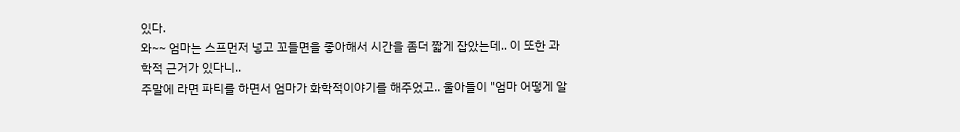있다.
와~~ 엄마는 스프먼저 넣고 꼬들면을 좋아해서 시간을 좀더 짧게 잡았는데.. 이 또한 과학적 근거가 있다니..
주말에 라면 파티를 하면서 엄마가 화학적이야기를 해주었고.. 울아들이 "엄마 어떻게 알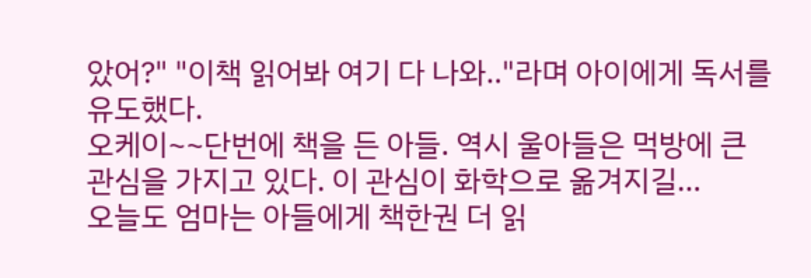았어?" "이책 읽어봐 여기 다 나와.."라며 아이에게 독서를 유도했다.
오케이~~단번에 책을 든 아들. 역시 울아들은 먹방에 큰 관심을 가지고 있다. 이 관심이 화학으로 옮겨지길...
오늘도 엄마는 아들에게 책한권 더 읽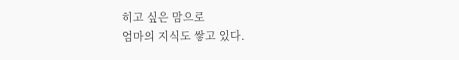히고 싶은 맘으로
엄마의 지식도 쌓고 있다.